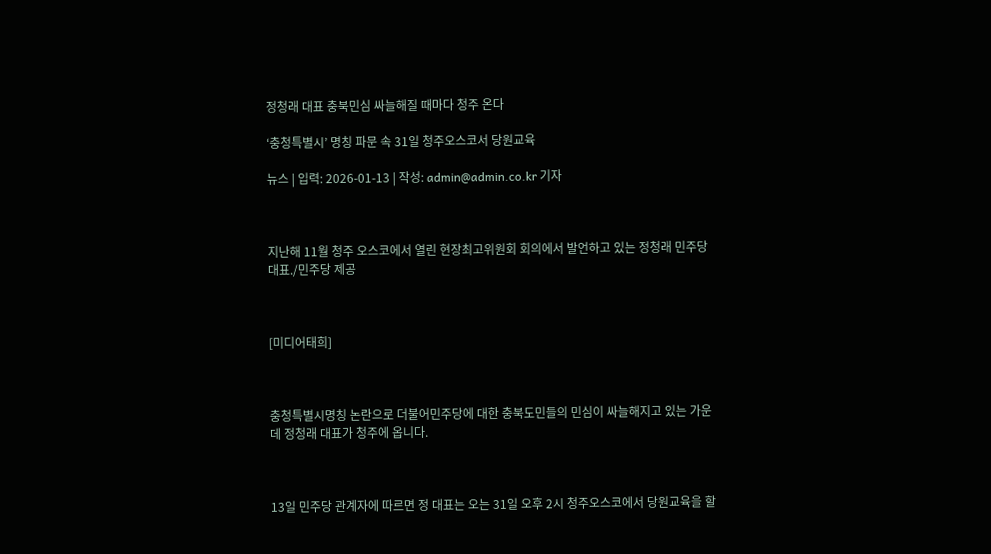정청래 대표 충북민심 싸늘해질 때마다 청주 온다

‘충청특별시’ 명칭 파문 속 31일 청주오스코서 당원교육

뉴스 | 입력: 2026-01-13 | 작성: admin@admin.co.kr 기자



지난해 11월 청주 오스코에서 열린 현장최고위원회 회의에서 발언하고 있는 정청래 민주당 대표./민주당 제공



[미디어태희]



충청특별시명칭 논란으로 더불어민주당에 대한 충북도민들의 민심이 싸늘해지고 있는 가운데 정청래 대표가 청주에 옵니다.



13일 민주당 관계자에 따르면 정 대표는 오는 31일 오후 2시 청주오스코에서 당원교육을 할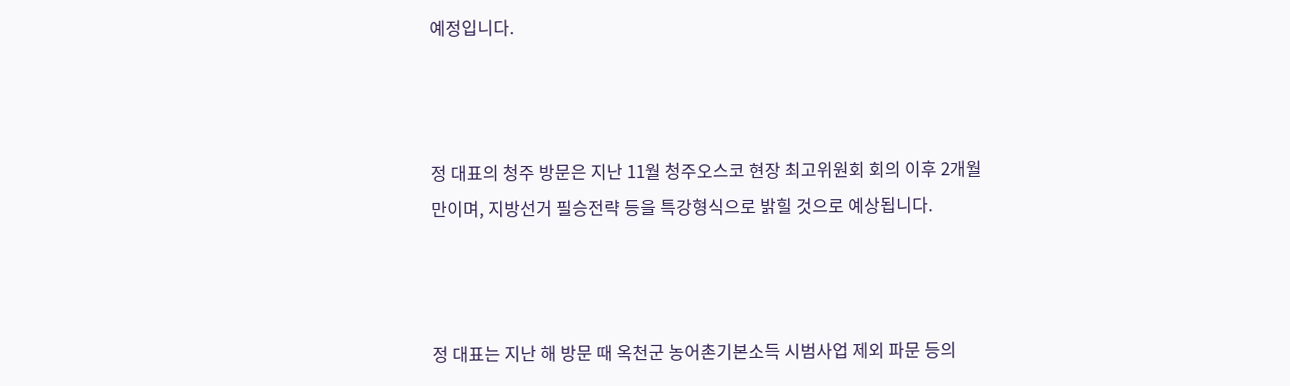예정입니다.



정 대표의 청주 방문은 지난 11월 청주오스코 현장 최고위원회 회의 이후 2개월만이며, 지방선거 필승전략 등을 특강형식으로 밝힐 것으로 예상됩니다.



정 대표는 지난 해 방문 때 옥천군 농어촌기본소득 시범사업 제외 파문 등의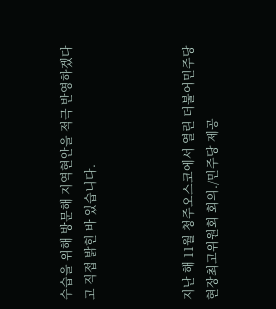수습을 위해 방문해 지역현안을 적극 반영하겠다고 직접 밝힌 바 있습니다.



지난 해 11월 청주오스코에서 열린 더불어민주당 현장최고위원회 회의./민주당 제공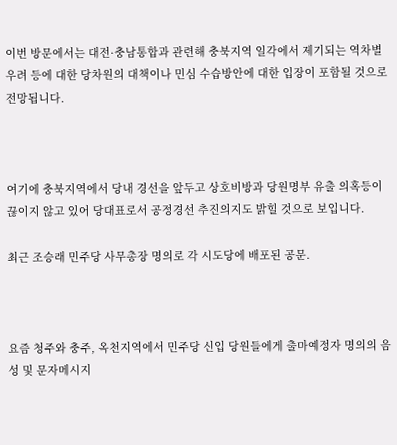이번 방문에서는 대전·충남통합과 관련해 충북지역 일각에서 제기되는 역차별 우려 등에 대한 당차원의 대책이나 민심 수습방안에 대한 입장이 포함될 것으로 전망됩니다.



여기에 충북지역에서 당내 경선을 앞두고 상호비방과 당원명부 유출 의혹등이 끊이지 않고 있어 당대표로서 공정경선 추진의지도 밝힐 것으로 보입니다.

최근 조승래 민주당 사무총장 명의로 각 시도당에 배포된 공문.



요즘 청주와 충주, 옥천지역에서 민주당 신입 당원들에게 출마예정자 명의의 음성 및 문자메시지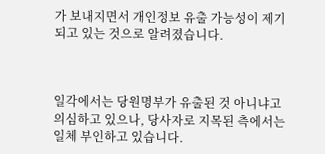가 보내지면서 개인정보 유출 가능성이 제기되고 있는 것으로 알려졌습니다.



일각에서는 당원명부가 유출된 것 아니냐고 의심하고 있으나, 당사자로 지목된 측에서는 일체 부인하고 있습니다.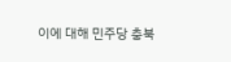이에 대해 민주당 충북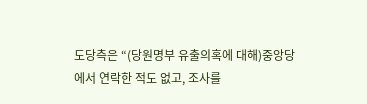도당측은 “(당원명부 유출의혹에 대해)중앙당에서 연락한 적도 없고, 조사를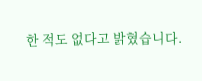한 적도 없다고 밝혔습니다.